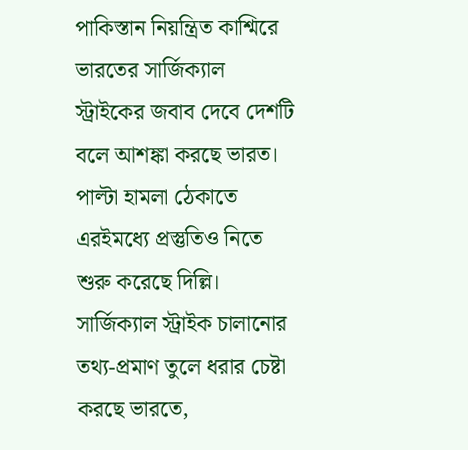পাকিস্তান নিয়ন্ত্রিত কাশ্মিরে ভারতের সার্জিক্যাল স্ট্রাইকের জবাব দেবে দেশটি বলে আশঙ্কা করছে ভারত।
পাল্টা হামলা ঠেকাতে এরইমধ্যে প্রস্তুতিও নিতে শুরু করেছে দিল্লি। সার্জিক্যাল স্ট্রাইক চালানোর তথ্য-প্রমাণ তুলে ধরার চেষ্টা করছে ভারতে,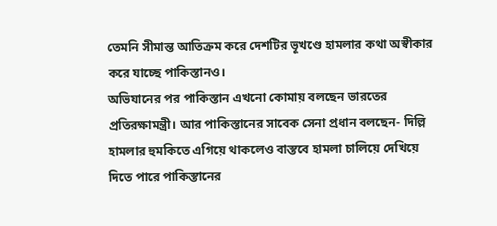তেমনি সীমান্ত আতিক্রম করে দেশটির ভূখণ্ডে হামলার কথা অস্বীকার করে যাচ্ছে পাকিস্তানও।
অভিযানের পর পাকিস্তান এখনো কোমায় বলছেন ভারতের প্রতিরক্ষামন্ত্রী। আর পাকিস্তানের সাবেক সেনা প্রধান বলছেন- দিল্লি হামলার হুমকিতে এগিয়ে থাকলেও বাস্তবে হামলা চালিয়ে দেখিয়ে দিতে পারে পাকিস্তানের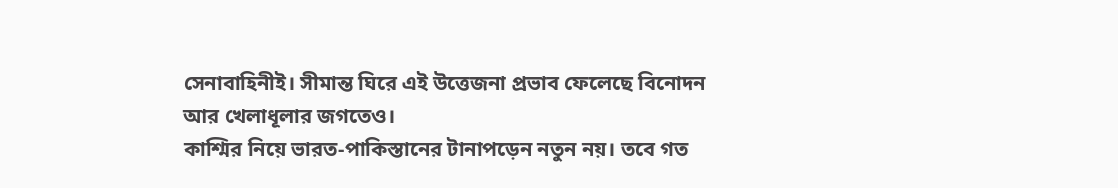সেনাবাহিনীই। সীমান্ত ঘিরে এই উত্তেজনা প্রভাব ফেলেছে বিনোদন আর খেলাধূলার জগতেও।
কাশ্মির নিয়ে ভারত-পাকিস্তানের টানাপড়েন নতুন নয়। তবে গত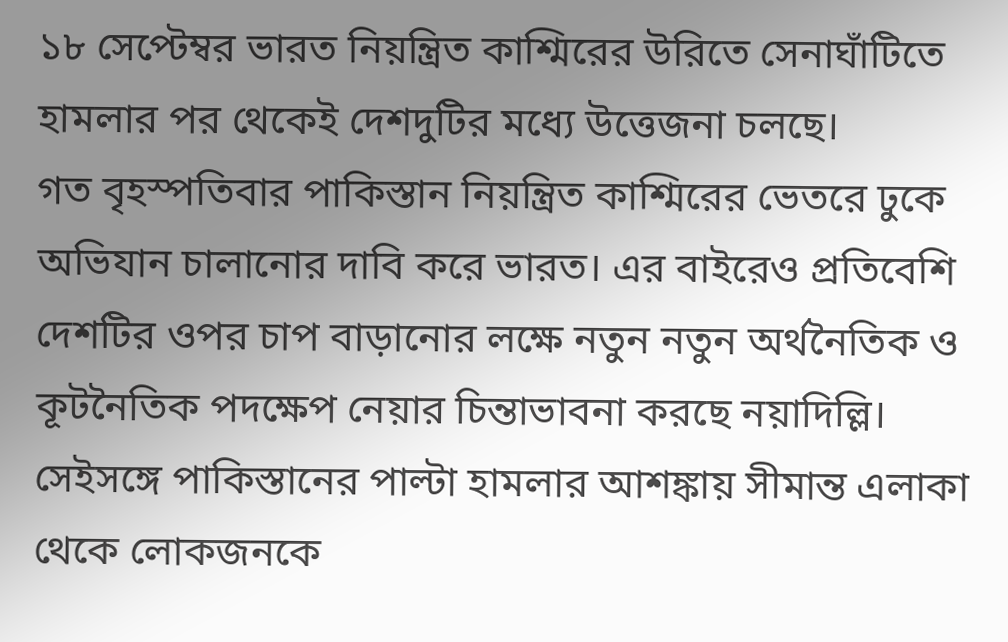১৮ সেপ্টেম্বর ভারত নিয়ন্ত্রিত কাশ্মিরের উরিতে সেনাঘাঁটিতে হামলার পর থেকেই দেশদুটির মধ্যে উত্তেজনা চলছে।
গত বৃহস্পতিবার পাকিস্তান নিয়ন্ত্রিত কাশ্মিরের ভেতরে ঢুকে অভিযান চালানোর দাবি করে ভারত। এর বাইরেও প্রতিবেশি দেশটির ওপর চাপ বাড়ানোর লক্ষে নতুন নতুন অর্থনৈতিক ও কূটনৈতিক পদক্ষেপ নেয়ার চিন্তাভাবনা করছে নয়াদিল্লি। সেইসঙ্গে পাকিস্তানের পাল্টা হামলার আশঙ্কায় সীমান্ত এলাকা থেকে লোকজনকে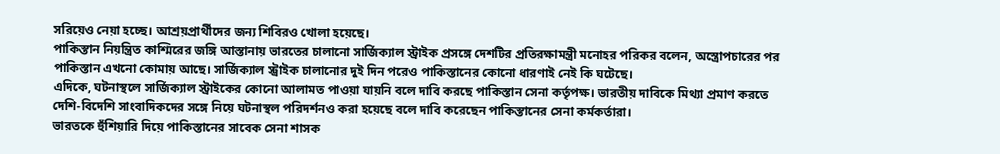সরিয়েও নেয়া হচ্ছে। আশ্রয়প্রার্থীদের জন্য শিবিরও খোলা হয়েছে।
পাকিস্তান নিয়ন্ত্রিত কাশ্মিরের জঙ্গি আস্তানায় ভারতের চালানো সার্জিক্যাল স্ট্রাইক প্রসঙ্গে দেশটির প্রতিরক্ষামন্ত্রী মনোহর পরিকর বলেন, অস্ত্রোপচারের পর পাকিস্তান এখনো কোমায় আছে। সার্জিক্যাল স্ট্রাইক চালানোর দুই দিন পরেও পাকিস্তানের কোনো ধারণাই নেই কি ঘটেছে।
এদিকে, ঘটনাস্থলে সার্জিক্যাল স্ট্রাইকের কোনো আলামত পাওয়া যায়নি বলে দাবি করছে পাকিস্তান সেনা কর্তৃপক্ষ। ভারতীয় দাবিকে মিথ্যা প্রমাণ করতে দেশি-বিদেশি সাংবাদিকদের সঙ্গে নিয়ে ঘটনাস্থল পরিদর্শনও করা হয়েছে বলে দাবি করেছেন পাকিস্তানের সেনা কর্মকর্তারা।
ভারতকে হুঁশিয়ারি দিয়ে পাকিস্তানের সাবেক সেনা শাসক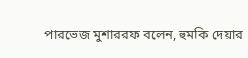পারভেজ মুশাররফ বলেন, হুমকি দেয়ার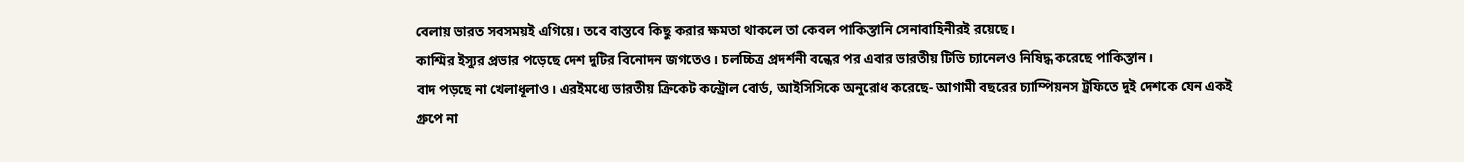বেলায় ভারত সবসময়ই এগিয়ে। তবে বাস্তবে কিছু করার ক্ষমতা থাকলে তা কেবল পাকিস্তানি সেনাবাহিনীরই রয়েছে।
কাশ্মির ইস্যুর প্রভার পড়েছে দেশ দুটির বিনোদন জগতেও। চলচ্চিত্র প্রদর্শনী বন্ধের পর এবার ভারতীয় টিভি চ্যানেলও নিষিদ্ধ করেছে পাকিস্তান।
বাদ পড়ছে না খেলাধূলাও। এরইমধ্যে ভারতীয় ক্রিকেট কন্ট্রোল বোর্ড, আইসিসিকে অনুরোধ করেছে- আগামী বছরের চ্যাম্পিয়নস ট্রফিতে দুই দেশকে যেন একই গ্রুপে না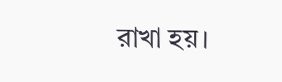রাখা হয়।